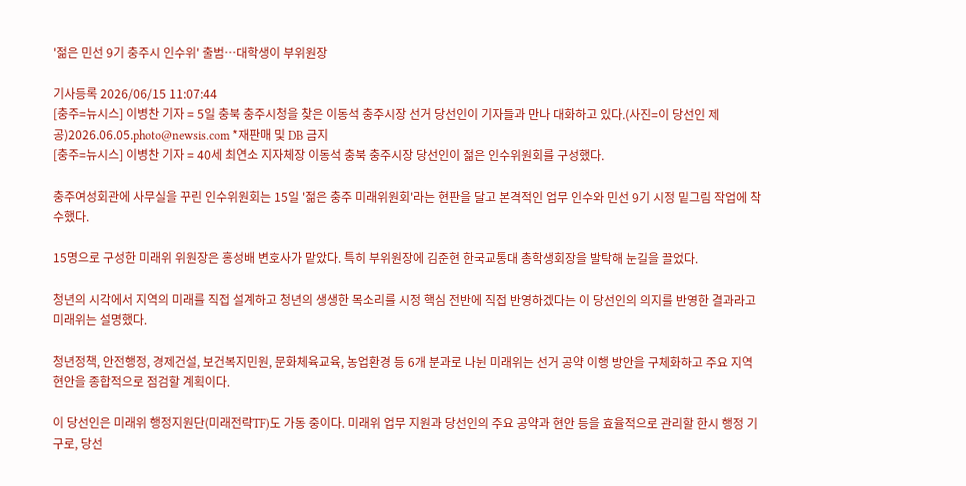'젊은 민선 9기 충주시 인수위' 출범…대학생이 부위원장

기사등록 2026/06/15 11:07:44
[충주=뉴시스] 이병찬 기자 = 5일 충북 충주시청을 찾은 이동석 충주시장 선거 당선인이 기자들과 만나 대화하고 있다.(사진=이 당선인 제공)2026.06.05.photo@newsis.com *재판매 및 DB 금지
[충주=뉴시스] 이병찬 기자 = 40세 최연소 지자체장 이동석 충북 충주시장 당선인이 젊은 인수위원회를 구성했다.

충주여성회관에 사무실을 꾸린 인수위원회는 15일 '젊은 충주 미래위원회'라는 현판을 달고 본격적인 업무 인수와 민선 9기 시정 밑그림 작업에 착수했다.

15명으로 구성한 미래위 위원장은 홍성배 변호사가 맡았다. 특히 부위원장에 김준현 한국교통대 총학생회장을 발탁해 눈길을 끌었다.

청년의 시각에서 지역의 미래를 직접 설계하고 청년의 생생한 목소리를 시정 핵심 전반에 직접 반영하겠다는 이 당선인의 의지를 반영한 결과라고 미래위는 설명했다.

청년정책, 안전행정, 경제건설, 보건복지민원, 문화체육교육, 농업환경 등 6개 분과로 나뉜 미래위는 선거 공약 이행 방안을 구체화하고 주요 지역 현안을 종합적으로 점검할 계획이다.

이 당선인은 미래위 행정지원단(미래전략TF)도 가동 중이다. 미래위 업무 지원과 당선인의 주요 공약과 현안 등을 효율적으로 관리할 한시 행정 기구로, 당선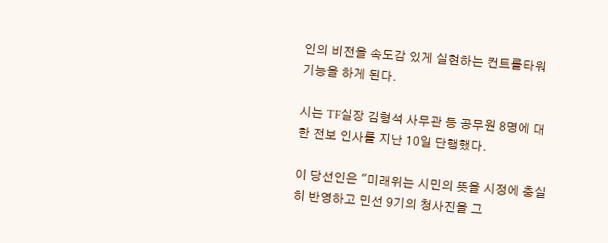인의 비전을 속도감 있게 실현하는 컨트롤타워 기능을 하게 된다.

시는 TF실장 김형석 사무관 등 공무원 8명에 대한 전보 인사를 지난 10일 단행했다.

이 당선인은 "미래위는 시민의 뜻을 시정에 충실히 반영하고 민선 9기의 청사진을 그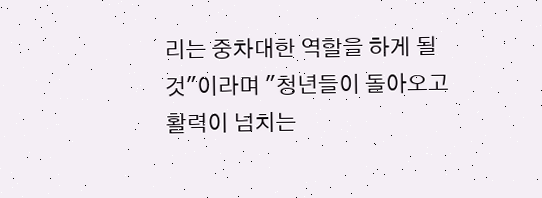리는 중차대한 역할을 하게 될 것"이라며 "청년들이 돌아오고 활력이 넘치는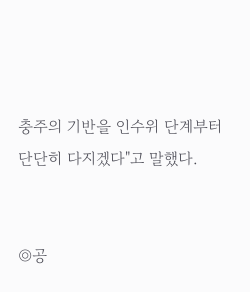충주의 기반을 인수위 단계부터 단단히 다지겠다"고 말했다.


◎공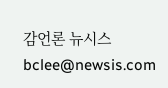감언론 뉴시스 bclee@newsis.com